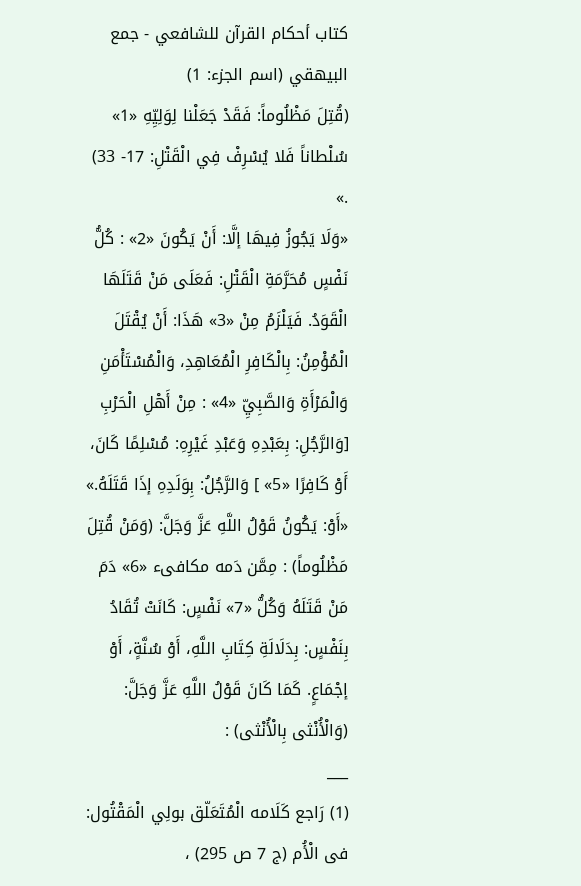كتاب أحكام القرآن للشافعي - جمع البيهقي (اسم الجزء: 1)
(قُتِلَ مَظْلُوماً: فَقَدْ جَعَلْنا لِوَلِيِّهِ «1» سُلْطاناً فَلا يُسْرِفْ فِي الْقَتْلِ: 17- 33) .»
«وَلَا يَجُوزُ فِيهَا إلَّا: أَنْ يَكُونَ «2» : كُلُّ نَفْسٍ مُحَرَّمَةِ الْقَتْلِ: فَعَلَى مَنْ قَتَلَهَا الْقَوَدُ. فَيَلْزَمُ مِنْ «3» هَذَا: أَنْ يُقْتَلَ الْمُؤْمِنُ: بِالْكَافِرِ الْمُعَاهِدِ، وَالْمُسْتَأْمَنِ وَالْمَرْأَةِ وَالصَّبِيِّ «4» : مِنْ أَهْلِ الْحَرْبِ [وَالرَّجُلِ: بِعَبْدِهِ وَعَبْدِ غَيْرِهِ: مُسْلِمًا كَانَ، أَوْ كَافِرًا «5» ] وَالرَّجُلُ: بِوَلَدِهِ إذَا قَتَلَهُ.»
«أَوْ: يَكُونُ قَوْلُ اللَّهِ عَزَّ وَجَلَّ: (وَمَنْ قُتِلَ مَظْلُوماً) : مِمَّن دَمه مكافىء «6» دَمَ مَنْ قَتَلَهُ وَكُلُّ «7» نَفْسٍ: كَانَتْ تُقَادُ بِنَفْسٍ: بِدَلَالَةِ كِتَابِ اللَّهِ، أَوْ سُنَّةٍ، أَوْ إجْمَاعٍ. كَمَا كَانَ قَوْلُ اللَّهِ عَزَّ وَجَلَّ: (وَالْأُنْثى بِالْأُنْثى) :
___
(1) رَاجع كَلَامه الْمُتَعَلّق بولِي الْمَقْتُول: فى الْأُم (ج 7 ص 295) ،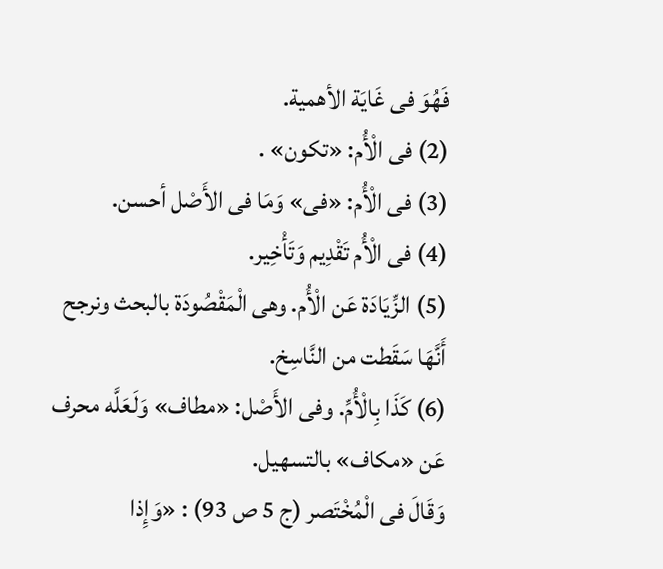فَهُوَ فى غَايَة الأهمية.
(2) فى الْأُم: «تكون» .
(3) فى الْأُم: «فى» وَمَا فى الأَصْل أحسن.
(4) فى الْأُم تَقْدِيم وَتَأْخِير.
(5) الزِّيَادَة عَن الْأُم. وهى الْمَقْصُودَة بالبحث ونرجح أَنَّهَا سَقَطت من النَّاسِخ.
(6) كَذَا بِالْأُمِّ. وفى الأَصْل: «مطاف» وَلَعَلَّه محرف عَن «مكاف» بالتسهيل.
وَقَالَ فى الْمُخْتَصر (ج 5 ص 93) : «وَإِذا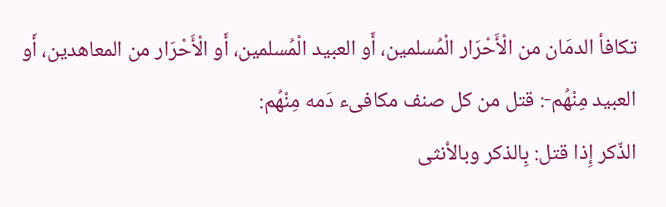تكافأ الدمَان من الْأَحْرَار الْمُسلمين، أَو العبيد الْمُسلمين، أَو الْأَحْرَار من المعاهدين، أَو العبيد مِنْهُم-: قتل من كل صنف مكافىء دَمه مِنْهُم:
الذّكر إِذا قتل: بِالذكر وبالأنثى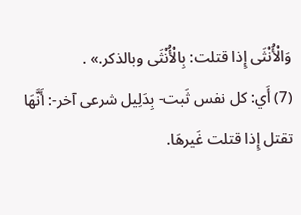وَالْأُنْثَى إِذا قتلت: بِالْأُنْثَى وبالذكر.» .
(7) أَي: كل نفس ثَبت- بِدَلِيل شرعى آخر-: أَنَّهَا تقتل إِذا قتلت غَيرهَا.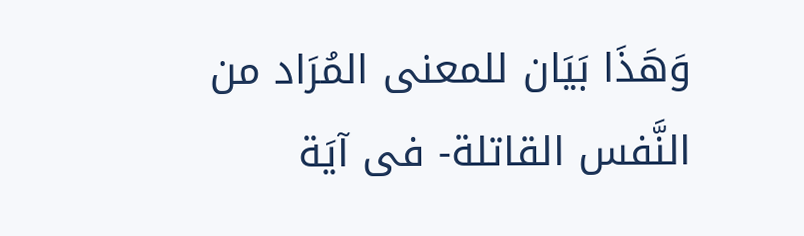وَهَذَا بَيَان للمعنى المُرَاد من النَّفس القاتلة- فى آيَة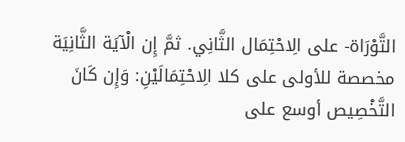التَّوْرَاة- على الِاحْتِمَال الثَّانِي. ثمَّ إِن الْآيَة الثَّانِيَة مخصصة للأولى على كلا الِاحْتِمَالَيْنِ: وَإِن كَانَ التَّخْصِيص أوسع على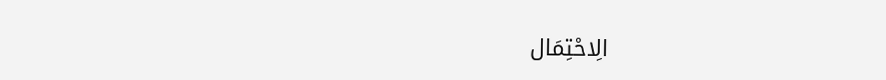الِاحْتِمَال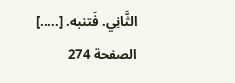الثَّانِي. فَتنبه. [.....]
الصفحة 274